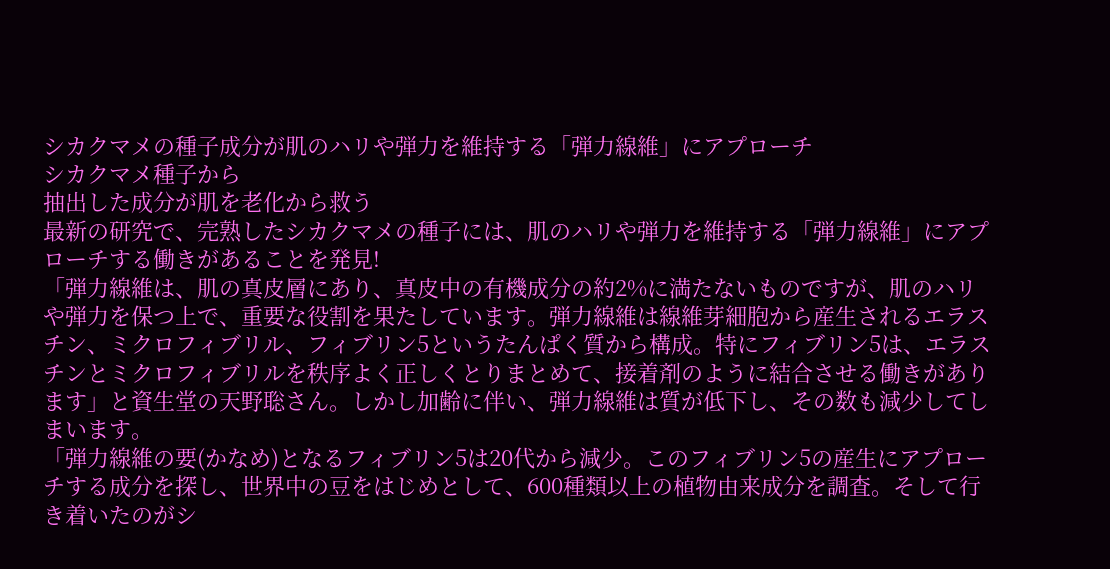シカクマメの種子成分が肌のハリや弾力を維持する「弾力線維」にアプローチ
シカクマメ種子から
抽出した成分が肌を老化から救う
最新の研究で、完熟したシカクマメの種子には、肌のハリや弾力を維持する「弾力線維」にアプローチする働きがあることを発見!
「弾力線維は、肌の真皮層にあり、真皮中の有機成分の約2%に満たないものですが、肌のハリや弾力を保つ上で、重要な役割を果たしています。弾力線維は線維芽細胞から産生されるエラスチン、ミクロフィブリル、フィブリン5というたんぱく質から構成。特にフィブリン5は、エラスチンとミクロフィブリルを秩序よく正しくとりまとめて、接着剤のように結合させる働きがあります」と資生堂の天野聡さん。しかし加齢に伴い、弾力線維は質が低下し、その数も減少してしまいます。
「弾力線維の要(かなめ)となるフィブリン5は20代から減少。このフィブリン5の産生にアプローチする成分を探し、世界中の豆をはじめとして、600種類以上の植物由来成分を調査。そして行き着いたのがシ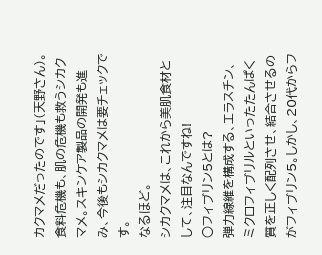カクマメだったのです」(天野さん)。食料危機も、肌の危機も救うシカクマメ。スキンケア製品の開発も進み、今後もシカクマメは要チェックです。
なるほど。
シカクマメは、これから美肌食材として、注目なんですね!
○フィブリン5とは?
弾力線維を構成する、エラスチン、ミクロフィブリルといったたんぱく質を正しく配列させ、結合させるのがフィブリン5。しかし、20代からフ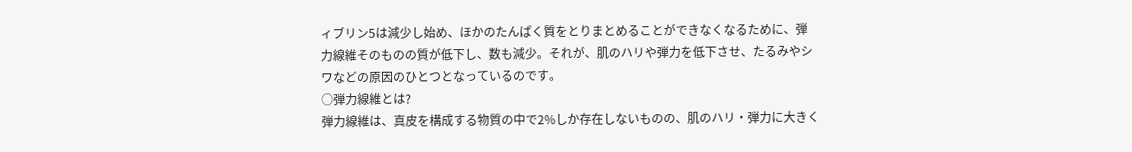ィブリン5は減少し始め、ほかのたんぱく質をとりまとめることができなくなるために、弾力線維そのものの質が低下し、数も減少。それが、肌のハリや弾力を低下させ、たるみやシワなどの原因のひとつとなっているのです。
○弾力線維とは?
弾力線維は、真皮を構成する物質の中で2%しか存在しないものの、肌のハリ・弾力に大きく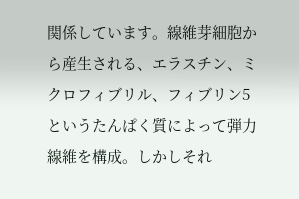関係しています。線維芽細胞から産生される、エラスチン、ミクロフィブリル、フィブリン5というたんぱく質によって弾力線維を構成。しかしそれ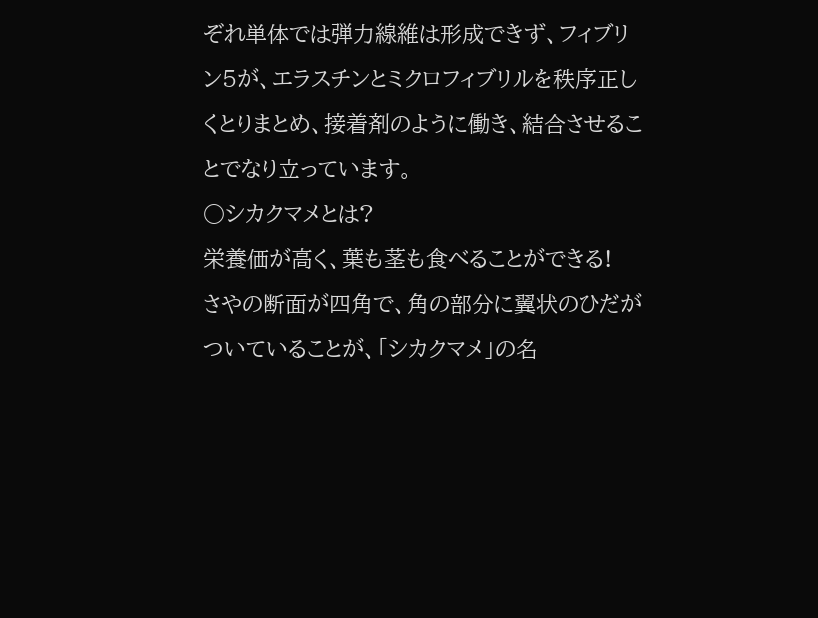ぞれ単体では弾力線維は形成できず、フィブリン5が、エラスチンとミクロフィブリルを秩序正しくとりまとめ、接着剤のように働き、結合させることでなり立っています。
○シカクマメとは?
栄養価が高く、葉も茎も食べることができる!
さやの断面が四角で、角の部分に翼状のひだがついていることが、「シカクマメ」の名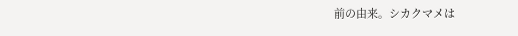前の由来。シカクマメは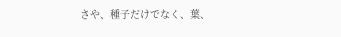さや、種子だけでなく、葉、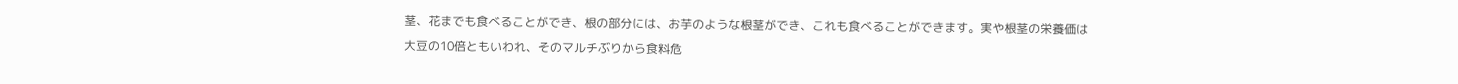茎、花までも食べることができ、根の部分には、お芋のような根茎ができ、これも食べることができます。実や根茎の栄養価は大豆の10倍ともいわれ、そのマルチぶりから食料危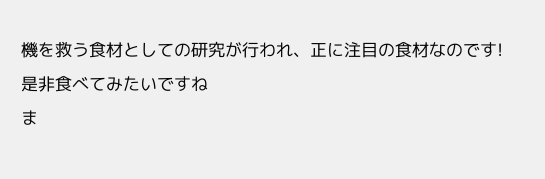機を救う食材としての研究が行われ、正に注目の食材なのです!
是非食べてみたいですね
ま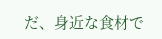だ、身近な食材で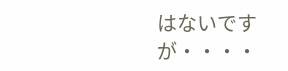はないですが・・・・